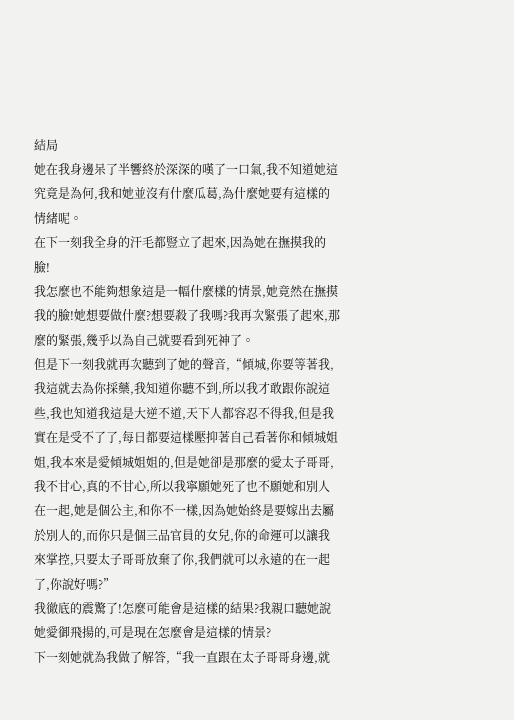結局
她在我身邊呆了半響終於深深的嘆了一口氣,我不知道她這究竟是為何,我和她並沒有什麼瓜葛,為什麼她要有這樣的情緒呢。
在下一刻我全身的汗毛都豎立了起來,因為她在撫摸我的臉!
我怎麼也不能夠想象這是一幅什麼樣的情景,她竟然在撫摸我的臉!她想要做什麼?想要殺了我嗎?我再次緊張了起來,那麼的緊張,幾乎以為自己就要看到死神了。
但是下一刻我就再次聽到了她的聲音,“傾城,你要等著我,我這就去為你採藥,我知道你聽不到,所以我才敢跟你說這些,我也知道我這是大逆不道,天下人都容忍不得我,但是我實在是受不了了,每日都要這樣壓抑著自己看著你和傾城姐姐,我本來是愛傾城姐姐的,但是她卻是那麼的愛太子哥哥,我不甘心,真的不甘心,所以我寧願她死了也不願她和別人在一起,她是個公主,和你不一樣,因為她始終是要嫁出去屬於別人的,而你只是個三品官員的女兒,你的命運可以讓我來掌控,只要太子哥哥放棄了你,我們就可以永遠的在一起了,你說好嗎?”
我徹底的震驚了!怎麼可能會是這樣的結果?我親口聽她說她愛御飛揚的,可是現在怎麼會是這樣的情景?
下一刻她就為我做了解答,“我一直跟在太子哥哥身邊,就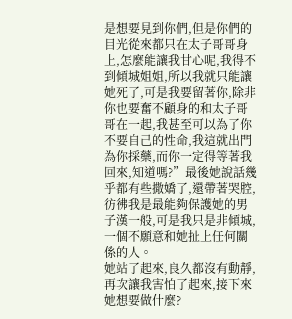是想要見到你們,但是你們的目光從來都只在太子哥哥身上,怎麼能讓我甘心呢,我得不到傾城姐姐,所以我就只能讓她死了,可是我要留著你,除非你也要奮不顧身的和太子哥哥在一起,我甚至可以為了你不要自己的性命,我這就出門為你採藥,而你一定得等著我回來,知道嗎?”最後她說話幾乎都有些撒嬌了,還帶著哭腔,彷彿我是最能夠保護她的男子漢一般,可是我只是非傾城,一個不願意和她扯上任何關係的人。
她站了起來,良久都沒有動靜,再次讓我害怕了起來,接下來她想要做什麼?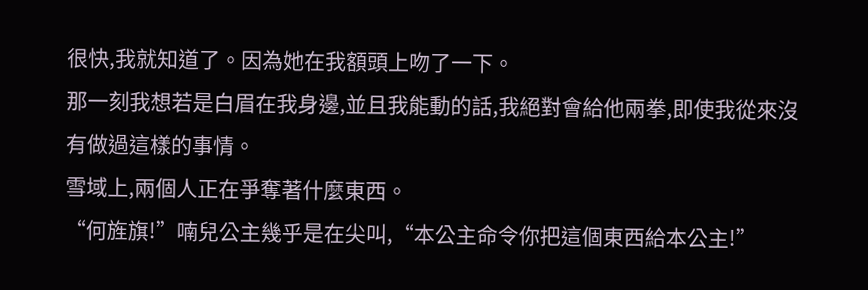很快,我就知道了。因為她在我額頭上吻了一下。
那一刻我想若是白眉在我身邊,並且我能動的話,我絕對會給他兩拳,即使我從來沒有做過這樣的事情。
雪域上,兩個人正在爭奪著什麼東西。
“何旌旗!”喃兒公主幾乎是在尖叫,“本公主命令你把這個東西給本公主!”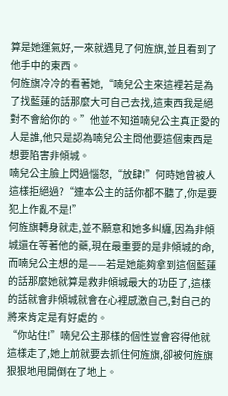算是她運氣好,一來就遇見了何旌旗,並且看到了他手中的東西。
何旌旗冷冷的看著她,“喃兒公主來這裡若是為了找藍蓮的話那麼大可自己去找,這東西我是絕對不會給你的。”他並不知道喃兒公主真正愛的人是誰,他只是認為喃兒公主問他要這個東西是想要陷害非傾城。
喃兒公主臉上閃過惱怒,“放肆!”何時她曾被人這樣拒絕過?“連本公主的話你都不聽了,你是要犯上作亂不是!”
何旌旗轉身就走,並不願意和她多糾纏,因為非傾城還在等著他的藥,現在最重要的是非傾城的命,而喃兒公主想的是——若是她能夠拿到這個藍蓮的話那麼她就算是救非傾城最大的功臣了,這樣的話就會非傾城就會在心裡感激自己,對自己的將來肯定是有好處的。
“你站住!”喃兒公主那樣的個性豈會容得他就這樣走了,她上前就要去抓住何旌旗,卻被何旌旗狠狠地甩開倒在了地上。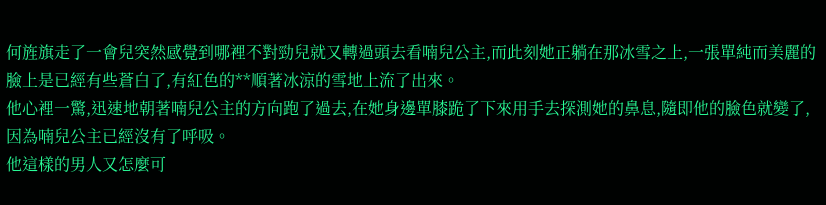何旌旗走了一會兒突然感覺到哪裡不對勁兒就又轉過頭去看喃兒公主,而此刻她正躺在那冰雪之上,一張單純而美麗的臉上是已經有些蒼白了,有紅色的**順著冰涼的雪地上流了出來。
他心裡一驚,迅速地朝著喃兒公主的方向跑了過去,在她身邊單膝跪了下來用手去探測她的鼻息,隨即他的臉色就變了,因為喃兒公主已經沒有了呼吸。
他這樣的男人又怎麼可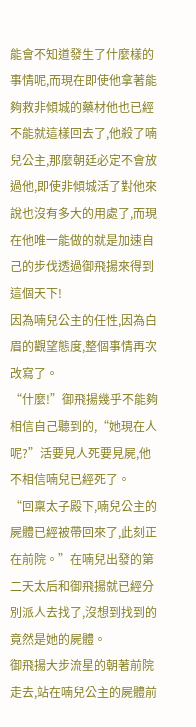能會不知道發生了什麼樣的事情呢,而現在即使他拿著能夠救非傾城的藥材他也已經不能就這樣回去了,他殺了喃兒公主,那麼朝廷必定不會放過他,即使非傾城活了對他來說也沒有多大的用處了,而現在他唯一能做的就是加速自己的步伐透過御飛揚來得到這個天下!
因為喃兒公主的任性,因為白眉的觀望態度,整個事情再次改寫了。
“什麼!”御飛揚幾乎不能夠相信自己聽到的,“她現在人呢?”活要見人死要見屍,他不相信喃兒已經死了。
“回稟太子殿下,喃兒公主的屍體已經被帶回來了,此刻正在前院。”在喃兒出發的第二天太后和御飛揚就已經分別派人去找了,沒想到找到的竟然是她的屍體。
御飛揚大步流星的朝著前院走去,站在喃兒公主的屍體前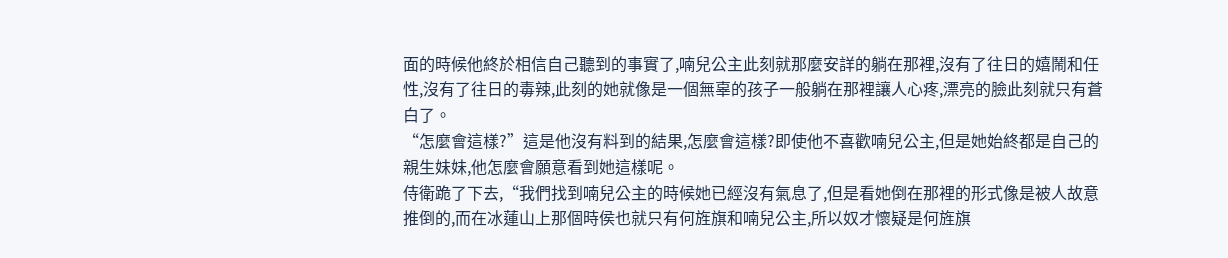面的時候他終於相信自己聽到的事實了,喃兒公主此刻就那麼安詳的躺在那裡,沒有了往日的嬉鬧和任性,沒有了往日的毒辣,此刻的她就像是一個無辜的孩子一般躺在那裡讓人心疼,漂亮的臉此刻就只有蒼白了。
“怎麼會這樣?”這是他沒有料到的結果,怎麼會這樣?即使他不喜歡喃兒公主,但是她始終都是自己的親生妹妹,他怎麼會願意看到她這樣呢。
侍衛跪了下去,“我們找到喃兒公主的時候她已經沒有氣息了,但是看她倒在那裡的形式像是被人故意推倒的,而在冰蓮山上那個時侯也就只有何旌旗和喃兒公主,所以奴才懷疑是何旌旗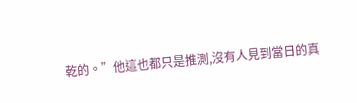乾的。”他這也都只是推測,沒有人見到當日的真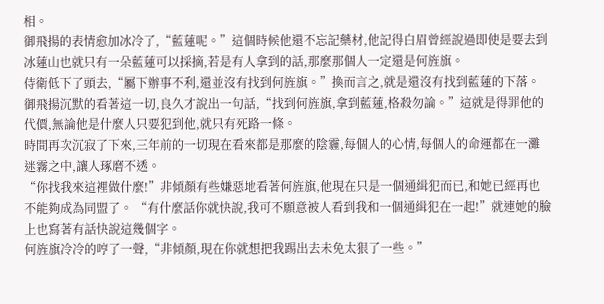相。
御飛揚的表情愈加冰冷了,“藍蓮呢。”這個時候他還不忘記藥材,他記得白眉曾經說過即使是要去到冰蓮山也就只有一朵藍蓮可以採摘,若是有人拿到的話,那麼那個人一定還是何旌旗。
侍衛低下了頭去,“屬下辦事不利,還並沒有找到何旌旗。”換而言之,就是還沒有找到藍蓮的下落。
御飛揚沉默的看著這一切,良久才說出一句話,“找到何旌旗,拿到藍蓮,格殺勿論。”這就是得罪他的代價,無論他是什麼人只要犯到他,就只有死路一條。
時間再次沉寂了下來,三年前的一切現在看來都是那麼的陰霾,每個人的心情,每個人的命運都在一灘迷霧之中,讓人琢磨不透。
“你找我來這裡做什麼!”非傾顏有些嫌惡地看著何旌旗,他現在只是一個通緝犯而已,和她已經再也不能夠成為同盟了。 “有什麼話你就快說,我可不願意被人看到我和一個通緝犯在一起!”就連她的臉上也寫著有話快說這幾個字。
何旌旗冷冷的哼了一聲,“非傾顏,現在你就想把我踢出去未免太狠了一些。”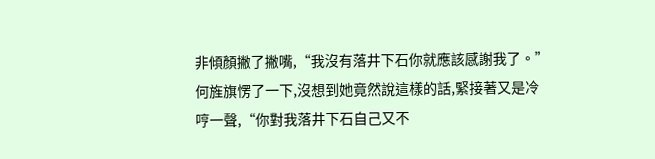非傾顏撇了撇嘴,“我沒有落井下石你就應該感謝我了。”
何旌旗愣了一下,沒想到她竟然說這樣的話,緊接著又是冷哼一聲,“你對我落井下石自己又不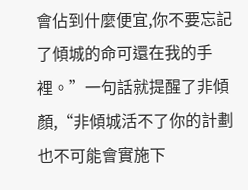會佔到什麼便宜,你不要忘記了傾城的命可還在我的手裡。”一句話就提醒了非傾顏,“非傾城活不了你的計劃也不可能會實施下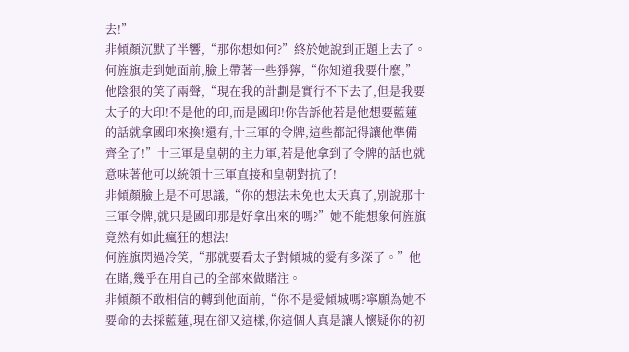去!”
非傾顏沉默了半響,“那你想如何?”終於她說到正題上去了。
何旌旗走到她面前,臉上帶著一些猙獰,“你知道我要什麼,”他陰狠的笑了兩聲,“現在我的計劃是實行不下去了,但是我要太子的大印!不是他的印,而是國印!你告訴他若是他想要藍蓮的話就拿國印來換!還有,十三軍的令牌,這些都記得讓他準備齊全了!”十三軍是皇朝的主力軍,若是他拿到了令牌的話也就意味著他可以統領十三軍直接和皇朝對抗了!
非傾顏臉上是不可思議,“你的想法未免也太天真了,別說那十三軍令牌,就只是國印那是好拿出來的嗎?”她不能想象何旌旗竟然有如此瘋狂的想法!
何旌旗閃過冷笑,“那就要看太子對傾城的愛有多深了。”他在賭,幾乎在用自己的全部來做賭注。
非傾顏不敢相信的轉到他面前,“你不是愛傾城嗎?寧願為她不要命的去採藍蓮,現在卻又這樣,你這個人真是讓人懷疑你的初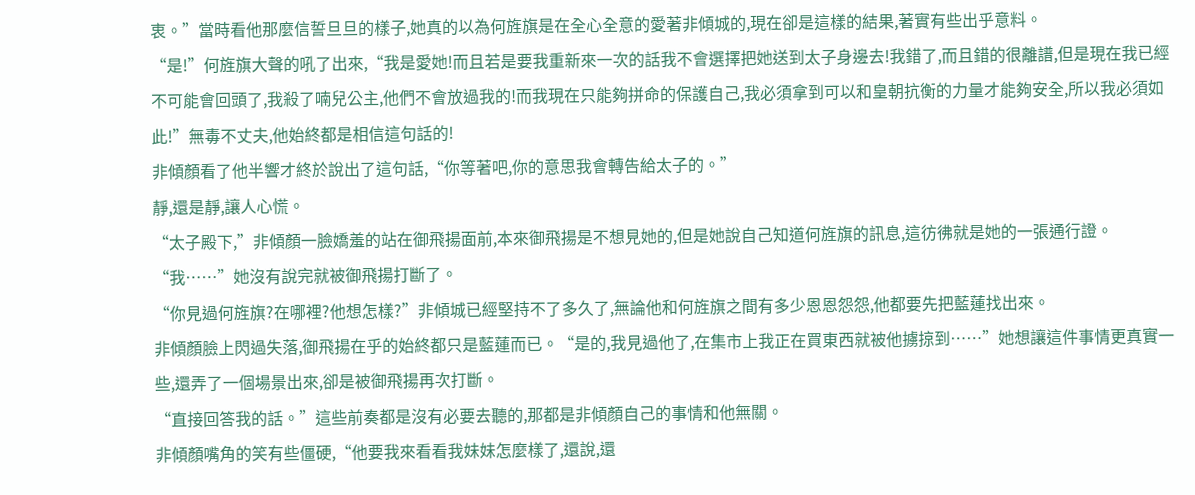衷。”當時看他那麼信誓旦旦的樣子,她真的以為何旌旗是在全心全意的愛著非傾城的,現在卻是這樣的結果,著實有些出乎意料。
“是!”何旌旗大聲的吼了出來,“我是愛她!而且若是要我重新來一次的話我不會選擇把她送到太子身邊去!我錯了,而且錯的很離譜,但是現在我已經不可能會回頭了,我殺了喃兒公主,他們不會放過我的!而我現在只能夠拼命的保護自己,我必須拿到可以和皇朝抗衡的力量才能夠安全,所以我必須如此!”無毒不丈夫,他始終都是相信這句話的!
非傾顏看了他半響才終於說出了這句話,“你等著吧,你的意思我會轉告給太子的。”
靜,還是靜,讓人心慌。
“太子殿下,”非傾顏一臉嬌羞的站在御飛揚面前,本來御飛揚是不想見她的,但是她說自己知道何旌旗的訊息,這彷彿就是她的一張通行證。“我……”她沒有說完就被御飛揚打斷了。
“你見過何旌旗?在哪裡?他想怎樣?”非傾城已經堅持不了多久了,無論他和何旌旗之間有多少恩恩怨怨,他都要先把藍蓮找出來。
非傾顏臉上閃過失落,御飛揚在乎的始終都只是藍蓮而已。“是的,我見過他了,在集市上我正在買東西就被他擄掠到……”她想讓這件事情更真實一些,還弄了一個場景出來,卻是被御飛揚再次打斷。
“直接回答我的話。”這些前奏都是沒有必要去聽的,那都是非傾顏自己的事情和他無關。
非傾顏嘴角的笑有些僵硬,“他要我來看看我妹妹怎麼樣了,還說,還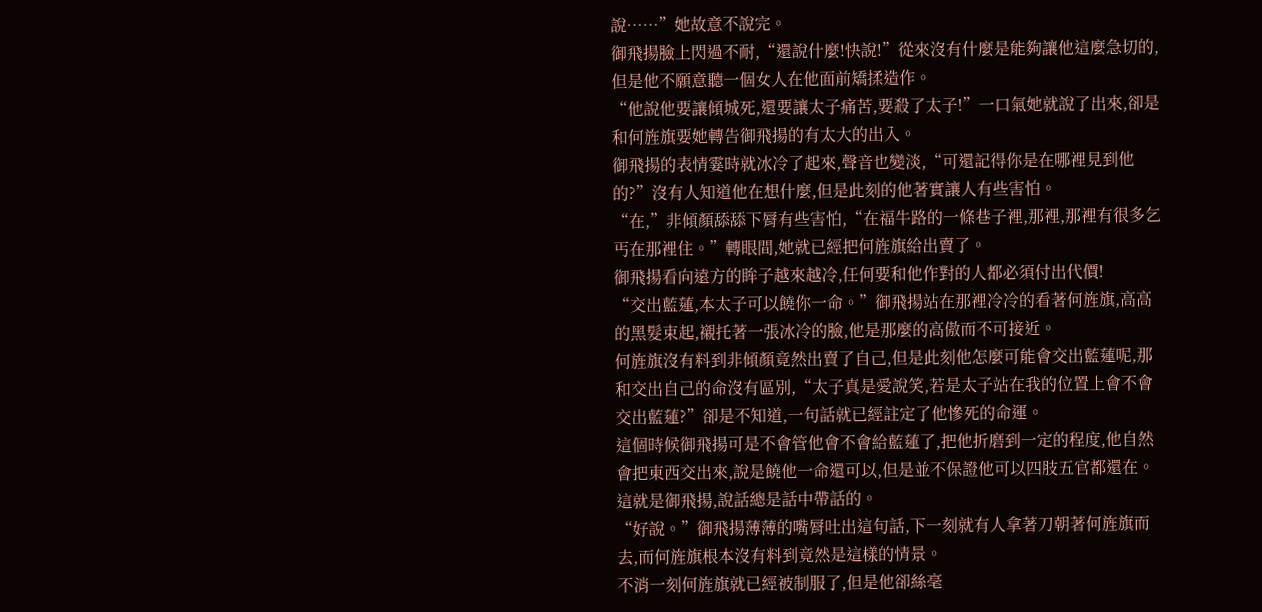說……”她故意不說完。
御飛揚臉上閃過不耐,“還說什麼!快說!”從來沒有什麼是能夠讓他這麼急切的,但是他不願意聽一個女人在他面前矯揉造作。
“他說他要讓傾城死,還要讓太子痛苦,要殺了太子!”一口氣她就說了出來,卻是和何旌旗要她轉告御飛揚的有太大的出入。
御飛揚的表情霎時就冰冷了起來,聲音也變淡,“可還記得你是在哪裡見到他的?”沒有人知道他在想什麼,但是此刻的他著實讓人有些害怕。
“在,”非傾顏舔舔下脣有些害怕,“在福牛路的一條巷子裡,那裡,那裡有很多乞丐在那裡住。”轉眼間,她就已經把何旌旗給出賣了。
御飛揚看向遠方的眸子越來越冷,任何要和他作對的人都必須付出代價!
“交出藍蓮,本太子可以饒你一命。”御飛揚站在那裡冷冷的看著何旌旗,高高的黑髮束起,襯托著一張冰冷的臉,他是那麼的高傲而不可接近。
何旌旗沒有料到非傾顏竟然出賣了自己,但是此刻他怎麼可能會交出藍蓮呢,那和交出自己的命沒有區別,“太子真是愛說笑,若是太子站在我的位置上會不會交出藍蓮?”卻是不知道,一句話就已經註定了他慘死的命運。
這個時候御飛揚可是不會管他會不會給藍蓮了,把他折磨到一定的程度,他自然會把東西交出來,說是饒他一命還可以,但是並不保證他可以四肢五官都還在。這就是御飛揚,說話總是話中帶話的。
“好說。”御飛揚薄薄的嘴脣吐出這句話,下一刻就有人拿著刀朝著何旌旗而去,而何旌旗根本沒有料到竟然是這樣的情景。
不消一刻何旌旗就已經被制服了,但是他卻絲毫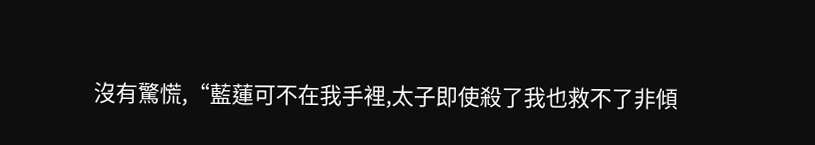沒有驚慌,“藍蓮可不在我手裡,太子即使殺了我也救不了非傾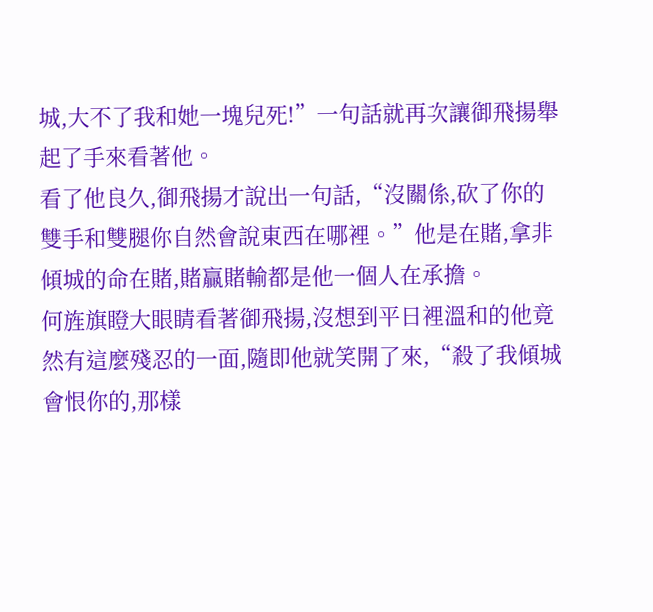城,大不了我和她一塊兒死!”一句話就再次讓御飛揚舉起了手來看著他。
看了他良久,御飛揚才說出一句話,“沒關係,砍了你的雙手和雙腿你自然會說東西在哪裡。”他是在賭,拿非傾城的命在賭,賭贏賭輸都是他一個人在承擔。
何旌旗瞪大眼睛看著御飛揚,沒想到平日裡溫和的他竟然有這麼殘忍的一面,隨即他就笑開了來,“殺了我傾城會恨你的,那樣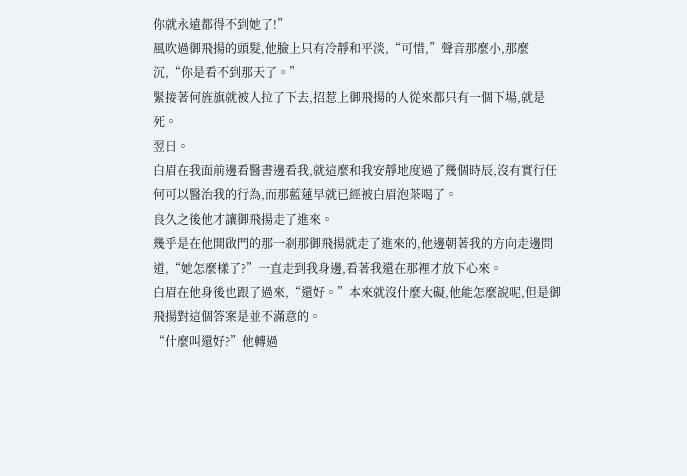你就永遠都得不到她了!”
風吹過御飛揚的頭髮,他臉上只有冷靜和平淡,“可惜,”聲音那麼小,那麼沉,“你是看不到那天了。”
緊接著何旌旗就被人拉了下去,招惹上御飛揚的人從來都只有一個下場,就是死。
翌日。
白眉在我面前邊看醫書邊看我,就這麼和我安靜地度過了幾個時辰,沒有實行任何可以醫治我的行為,而那藍蓮早就已經被白眉泡茶喝了。
良久之後他才讓御飛揚走了進來。
幾乎是在他開啟門的那一剎那御飛揚就走了進來的,他邊朝著我的方向走邊問道,“她怎麼樣了?”一直走到我身邊,看著我還在那裡才放下心來。
白眉在他身後也跟了過來,“還好。”本來就沒什麼大礙,他能怎麼說呢,但是御飛揚對這個答案是並不滿意的。
“什麼叫還好?”他轉過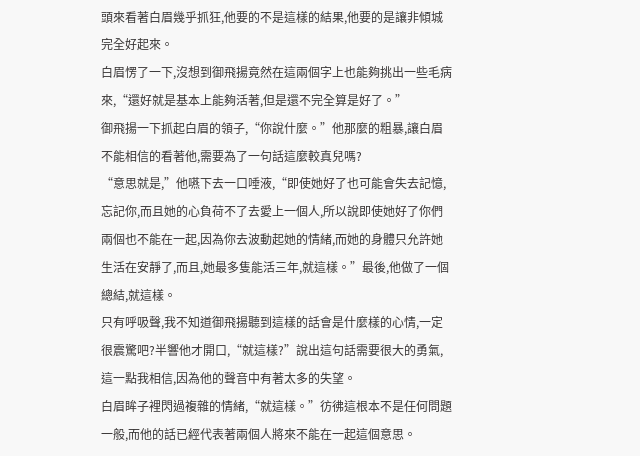頭來看著白眉幾乎抓狂,他要的不是這樣的結果,他要的是讓非傾城完全好起來。
白眉愣了一下,沒想到御飛揚竟然在這兩個字上也能夠挑出一些毛病來,“還好就是基本上能夠活著,但是還不完全算是好了。”
御飛揚一下抓起白眉的領子,“你說什麼。”他那麼的粗暴,讓白眉不能相信的看著他,需要為了一句話這麼較真兒嗎?
“意思就是,”他嚥下去一口唾液,“即使她好了也可能會失去記憶,忘記你,而且她的心負荷不了去愛上一個人,所以說即使她好了你們兩個也不能在一起,因為你去波動起她的情緒,而她的身體只允許她生活在安靜了,而且,她最多隻能活三年,就這樣。”最後,他做了一個總結,就這樣。
只有呼吸聲,我不知道御飛揚聽到這樣的話會是什麼樣的心情,一定很震驚吧?半響他才開口,“就這樣?”說出這句話需要很大的勇氣,這一點我相信,因為他的聲音中有著太多的失望。
白眉眸子裡閃過複雜的情緒,“就這樣。”彷彿這根本不是任何問題一般,而他的話已經代表著兩個人將來不能在一起這個意思。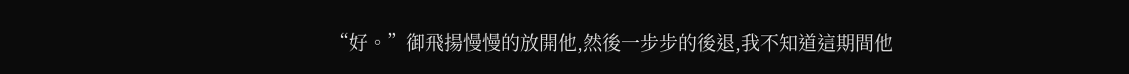“好。”御飛揚慢慢的放開他,然後一步步的後退,我不知道這期間他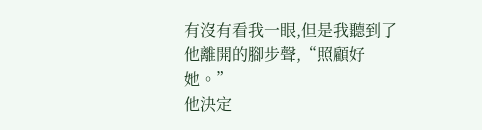有沒有看我一眼,但是我聽到了他離開的腳步聲,“照顧好她。”
他決定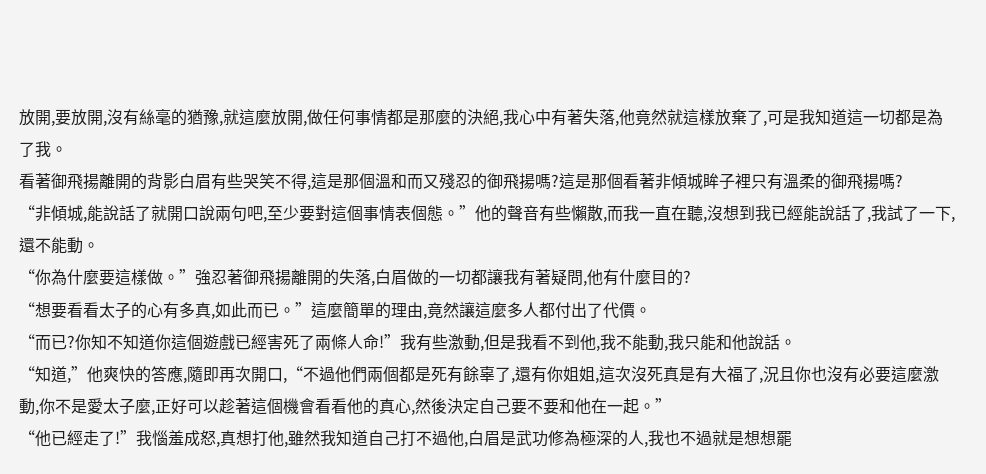放開,要放開,沒有絲毫的猶豫,就這麼放開,做任何事情都是那麼的決絕,我心中有著失落,他竟然就這樣放棄了,可是我知道這一切都是為了我。
看著御飛揚離開的背影白眉有些哭笑不得,這是那個溫和而又殘忍的御飛揚嗎?這是那個看著非傾城眸子裡只有溫柔的御飛揚嗎?
“非傾城,能說話了就開口說兩句吧,至少要對這個事情表個態。”他的聲音有些懶散,而我一直在聽,沒想到我已經能說話了,我試了一下,還不能動。
“你為什麼要這樣做。”強忍著御飛揚離開的失落,白眉做的一切都讓我有著疑問,他有什麼目的?
“想要看看太子的心有多真,如此而已。”這麼簡單的理由,竟然讓這麼多人都付出了代價。
“而已?你知不知道你這個遊戲已經害死了兩條人命!”我有些激動,但是我看不到他,我不能動,我只能和他說話。
“知道,”他爽快的答應,隨即再次開口,“不過他們兩個都是死有餘辜了,還有你姐姐,這次沒死真是有大福了,況且你也沒有必要這麼激動,你不是愛太子麼,正好可以趁著這個機會看看他的真心,然後決定自己要不要和他在一起。”
“他已經走了!”我惱羞成怒,真想打他,雖然我知道自己打不過他,白眉是武功修為極深的人,我也不過就是想想罷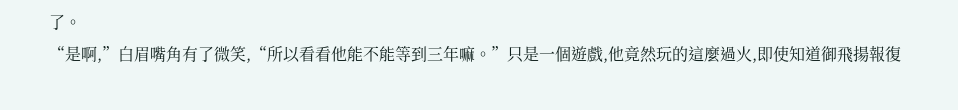了。
“是啊,”白眉嘴角有了微笑,“所以看看他能不能等到三年嘛。”只是一個遊戲,他竟然玩的這麼過火,即使知道御飛揚報復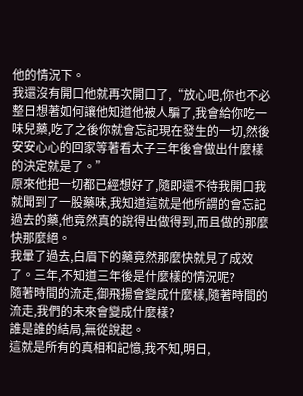他的情況下。
我還沒有開口他就再次開口了,“放心吧,你也不必整日想著如何讓他知道他被人騙了,我會給你吃一味兒藥,吃了之後你就會忘記現在發生的一切,然後安安心心的回家等著看太子三年後會做出什麼樣的決定就是了。”
原來他把一切都已經想好了,隨即還不待我開口我就聞到了一股藥味,我知道這就是他所謂的會忘記過去的藥,他竟然真的說得出做得到,而且做的那麼快那麼絕。
我暈了過去,白眉下的藥竟然那麼快就見了成效了。三年,不知道三年後是什麼樣的情況呢?
隨著時間的流走,御飛揚會變成什麼樣,隨著時間的流走,我們的未來會變成什麼樣?
誰是誰的結局,無從說起。
這就是所有的真相和記憶,我不知,明日,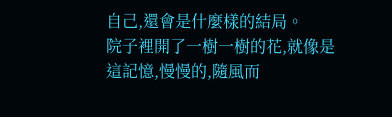自己,還會是什麼樣的結局。
院子裡開了一樹一樹的花,就像是這記憶,慢慢的,隨風而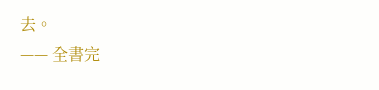去。
—— 全書完